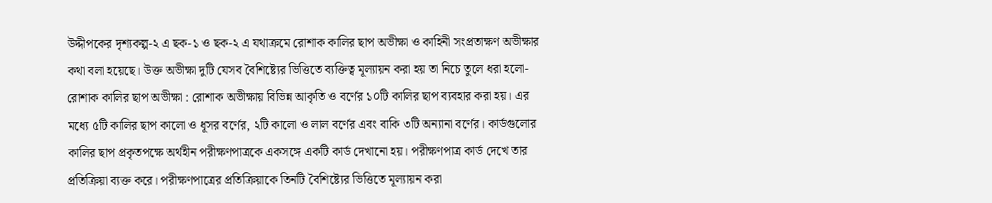উদ্দীপকের দৃশ্যকল্প-২ এ ছক-১ ও ছক-২ এ যথাক্রমে রোশাক কালির ছাপ অভীক্ষা ও কাহিনী সংপ্রতাক্ষণ অভীক্ষার কথা বলা হয়েছে। উক্ত অভীক্ষা দুটি যেসব বৈশিষ্ট্যের ভিত্তিতে ব্যক্তিত্ব মূল্যায়ন করা হয় তা নিচে তুলে ধরা হলো-
রোশাক কালির ছাপ অভীক্ষা : রোশাক অভীক্ষায় বিভিন্ন আকৃতি ও বর্ণের ১০টি কালির ছাপ ব্যবহার করা হয়। এর মধ্যে ৫টি কালির ছাপ কালো ও ধূসর বর্ণের, ২টি কালো ও লাল বর্ণের এবং বাকি ৩টি অন্যানা বর্ণের। কার্ডগুলোর কালির ছাপ প্রকৃতপক্ষে অর্থহীন পরীক্ষণপাত্রকে একসঙ্গে একটি কার্ড দেখানো হয়। পরীক্ষণপাত্র কার্ড দেখে তার প্রতিক্রিয়া ব্যক্ত করে। পরীক্ষণপাত্রের প্রতিক্রিয়াকে তিনটি বৈশিষ্ট্যের ভিত্তিতে মূল্যায়ন করা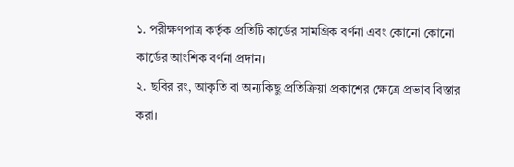১. পরীক্ষণপাত্র কর্তৃক প্রতিটি কার্ডের সামগ্রিক বর্ণনা এবং কোনো কোনো কার্ডের আংশিক বর্ণনা প্রদান।
২. ছবির রং, আকৃতি বা অন্যকিছু প্রতিক্রিয়া প্রকাশের ক্ষেত্রে প্রভাব বিস্তার করা।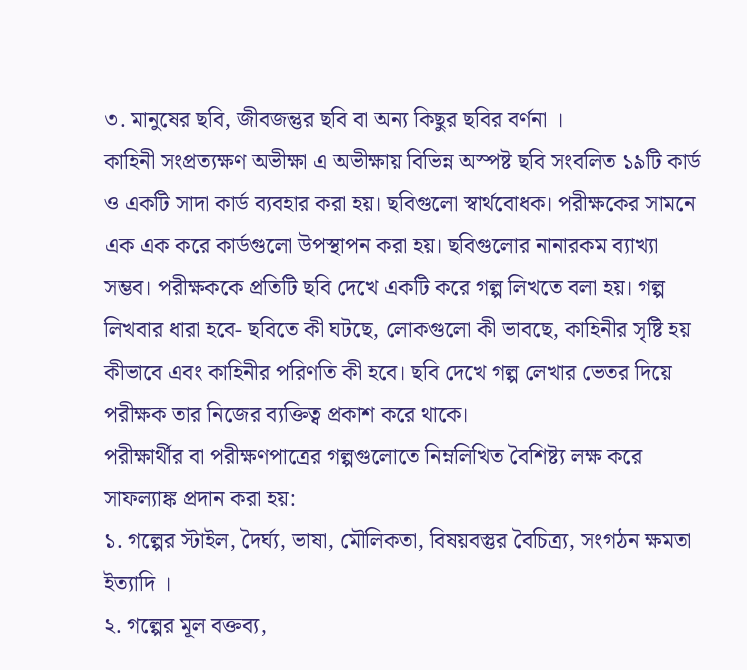৩. মানুষের ছবি, জীবজন্তুর ছবি বা অন্য কিছুর ছবির বর্ণনা ।
কাহিনী সংপ্রত্যক্ষণ অভীক্ষা এ অভীক্ষায় বিভিন্ন অস্পষ্ট ছবি সংবলিত ১৯টি কার্ড ও একটি সাদা কার্ড ব্যবহার করা হয়। ছবিগুলো স্বার্থবোধক। পরীক্ষকের সামনে এক এক করে কার্ডগুলো উপস্থাপন করা হয়। ছবিগুলোর নানারকম ব্যাখ্যা সম্ভব। পরীক্ষককে প্রতিটি ছবি দেখে একটি করে গল্প লিখতে বলা হয়। গল্প লিখবার ধারা হবে- ছবিতে কী ঘটছে, লোকগুলো কী ভাবছে, কাহিনীর সৃষ্টি হয় কীভাবে এবং কাহিনীর পরিণতি কী হবে। ছবি দেখে গল্প লেখার ভেতর দিয়ে পরীক্ষক তার নিজের ব্যক্তিত্ব প্রকাশ করে থাকে।
পরীক্ষার্থীর বা পরীক্ষণপাত্রের গল্পগুলোতে নিম্নলিখিত বৈশিষ্ট্য লক্ষ করে সাফল্যাঙ্ক প্রদান করা হয়:
১. গল্পের স্টাইল, দৈর্ঘ্য, ভাষা, মৌলিকতা, বিষয়বস্তুর বৈচিত্র্য, সংগঠন ক্ষমতা ইত্যাদি ।
২. গল্পের মূল বক্তব্য,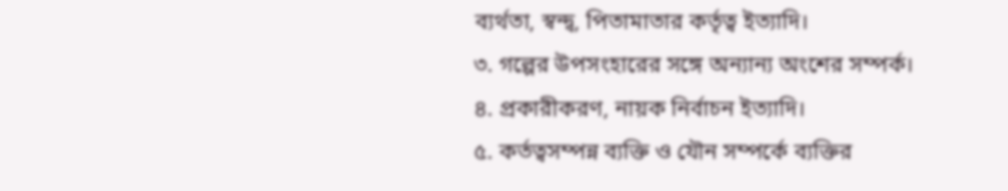ব্যর্থতা, স্বন্দ্ব, পিতামাতার কর্তৃত্ব ইত্যাদি।
৩. গল্পের উপসংহারের সঙ্গে অন্যান্য অংশের সম্পর্ক।
৪. প্রকারীকরণ, নায়ক নির্বাচন ইত্যাদি।
৫. কর্তত্বসম্পন্ন ব্যক্তি ও যৌন সম্পর্কে ব্যক্তির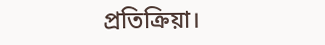প্রতিক্রিয়া।